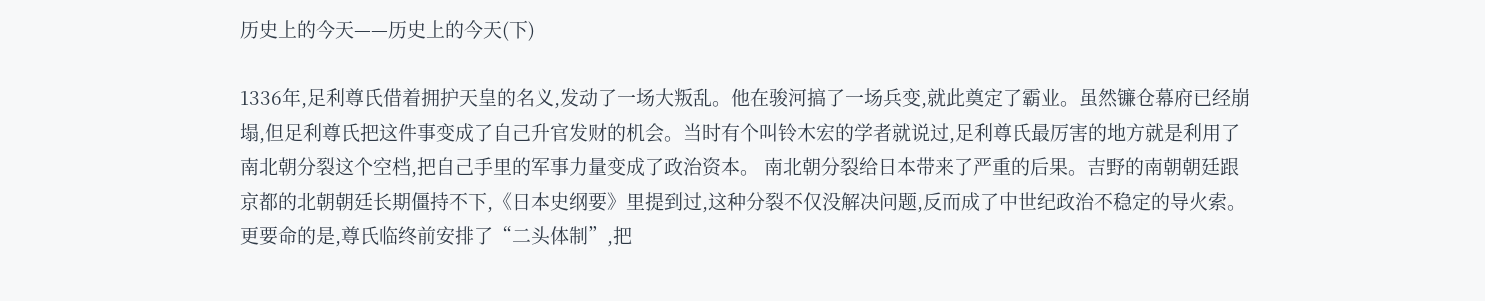历史上的今天——历史上的今天(下)

1336年,足利尊氏借着拥护天皇的名义,发动了一场大叛乱。他在骏河搞了一场兵变,就此奠定了霸业。虽然镰仓幕府已经崩塌,但足利尊氏把这件事变成了自己升官发财的机会。当时有个叫铃木宏的学者就说过,足利尊氏最厉害的地方就是利用了南北朝分裂这个空档,把自己手里的军事力量变成了政治资本。 南北朝分裂给日本带来了严重的后果。吉野的南朝朝廷跟京都的北朝朝廷长期僵持不下,《日本史纲要》里提到过,这种分裂不仅没解决问题,反而成了中世纪政治不稳定的导火索。更要命的是,尊氏临终前安排了“二头体制”,把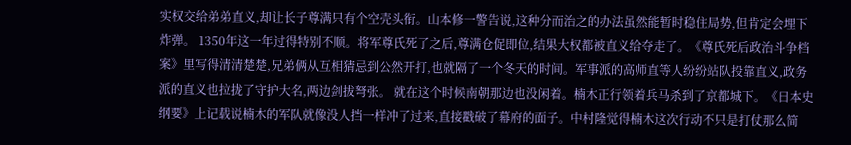实权交给弟弟直义,却让长子尊满只有个空壳头衔。山本修一警告说,这种分而治之的办法虽然能暂时稳住局势,但肯定会埋下炸弹。 1350年这一年过得特别不顺。将军尊氏死了之后,尊满仓促即位,结果大权都被直义给夺走了。《尊氏死后政治斗争档案》里写得清清楚楚,兄弟俩从互相猜忌到公然开打,也就隔了一个冬天的时间。军事派的高师直等人纷纷站队投靠直义,政务派的直义也拉拢了守护大名,两边剑拔弩张。 就在这个时候南朝那边也没闲着。楠木正行领着兵马杀到了京都城下。《日本史纲要》上记载说楠木的军队就像没人挡一样冲了过来,直接戳破了幕府的面子。中村隆觉得楠木这次行动不只是打仗那么简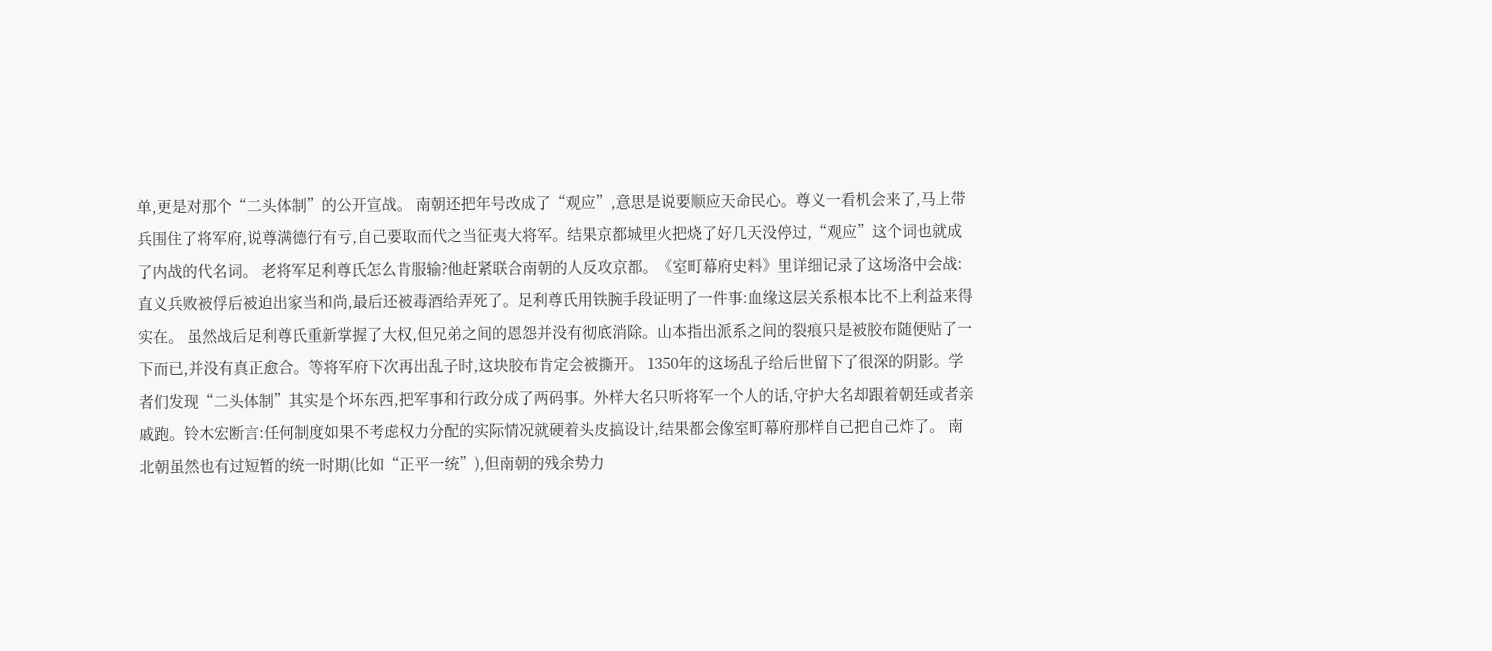单,更是对那个“二头体制”的公开宣战。 南朝还把年号改成了“观应”,意思是说要顺应天命民心。尊义一看机会来了,马上带兵围住了将军府,说尊满德行有亏,自己要取而代之当征夷大将军。结果京都城里火把烧了好几天没停过,“观应”这个词也就成了内战的代名词。 老将军足利尊氏怎么肯服输?他赶紧联合南朝的人反攻京都。《室町幕府史料》里详细记录了这场洛中会战:直义兵败被俘后被迫出家当和尚,最后还被毒酒给弄死了。足利尊氏用铁腕手段证明了一件事:血缘这层关系根本比不上利益来得实在。 虽然战后足利尊氏重新掌握了大权,但兄弟之间的恩怨并没有彻底消除。山本指出派系之间的裂痕只是被胶布随便贴了一下而已,并没有真正愈合。等将军府下次再出乱子时,这块胶布肯定会被撕开。 1350年的这场乱子给后世留下了很深的阴影。学者们发现“二头体制”其实是个坏东西,把军事和行政分成了两码事。外样大名只听将军一个人的话,守护大名却跟着朝廷或者亲戚跑。铃木宏断言:任何制度如果不考虑权力分配的实际情况就硬着头皮搞设计,结果都会像室町幕府那样自己把自己炸了。 南北朝虽然也有过短暂的统一时期(比如“正平一统”),但南朝的残余势力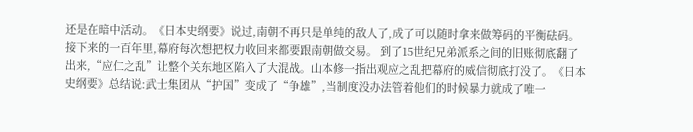还是在暗中活动。《日本史纲要》说过,南朝不再只是单纯的敌人了,成了可以随时拿来做筹码的平衡砝码。接下来的一百年里,幕府每次想把权力收回来都要跟南朝做交易。 到了15世纪兄弟派系之间的旧账彻底翻了出来,“应仁之乱”让整个关东地区陷入了大混战。山本修一指出观应之乱把幕府的威信彻底打没了。《日本史纲要》总结说:武士集团从“护国”变成了“争雄”,当制度没办法管着他们的时候暴力就成了唯一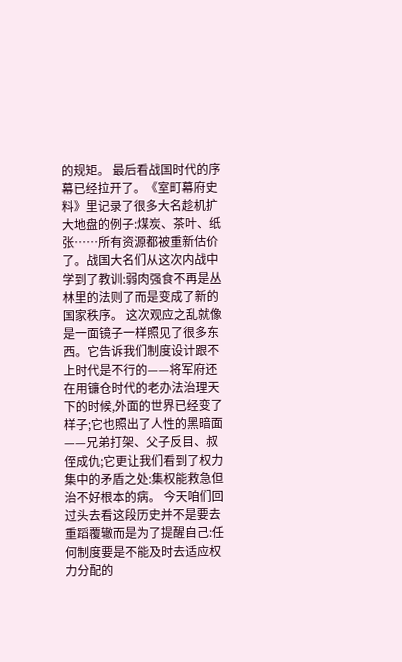的规矩。 最后看战国时代的序幕已经拉开了。《室町幕府史料》里记录了很多大名趁机扩大地盘的例子:煤炭、茶叶、纸张……所有资源都被重新估价了。战国大名们从这次内战中学到了教训:弱肉强食不再是丛林里的法则了而是变成了新的国家秩序。 这次观应之乱就像是一面镜子一样照见了很多东西。它告诉我们制度设计跟不上时代是不行的——将军府还在用镰仓时代的老办法治理天下的时候,外面的世界已经变了样子;它也照出了人性的黑暗面——兄弟打架、父子反目、叔侄成仇;它更让我们看到了权力集中的矛盾之处:集权能救急但治不好根本的病。 今天咱们回过头去看这段历史并不是要去重蹈覆辙而是为了提醒自己:任何制度要是不能及时去适应权力分配的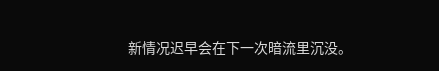新情况迟早会在下一次暗流里沉没。